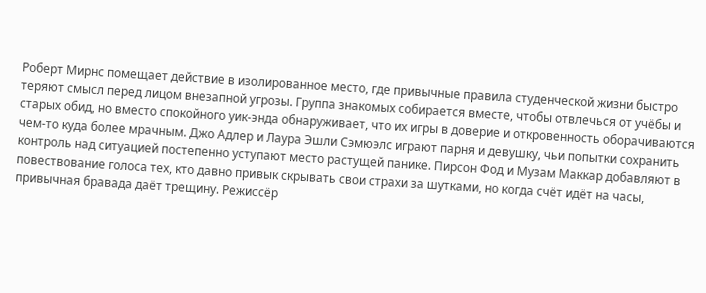Роберт Мирнс помещает действие в изолированное место, где привычные правила студенческой жизни быстро теряют смысл перед лицом внезапной угрозы. Группа знакомых собирается вместе, чтобы отвлечься от учёбы и старых обид, но вместо спокойного уик-энда обнаруживает, что их игры в доверие и откровенность оборачиваются чем-то куда более мрачным. Джо Адлер и Лаура Эшли Сэмюэлс играют парня и девушку, чьи попытки сохранить контроль над ситуацией постепенно уступают место растущей панике. Пирсон Фод и Музам Маккар добавляют в повествование голоса тех, кто давно привык скрывать свои страхи за шутками, но когда счёт идёт на часы, привычная бравада даёт трещину. Режиссёр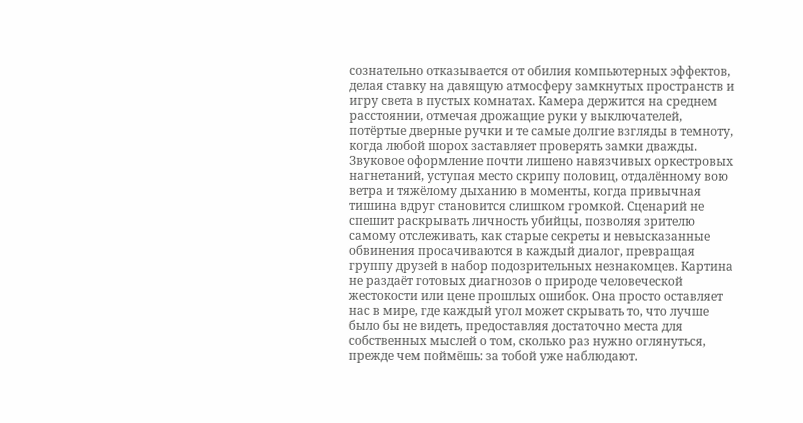сознательно отказывается от обилия компьютерных эффектов, делая ставку на давящую атмосферу замкнутых пространств и игру света в пустых комнатах. Камера держится на среднем расстоянии, отмечая дрожащие руки у выключателей, потёртые дверные ручки и те самые долгие взгляды в темноту, когда любой шорох заставляет проверять замки дважды. Звуковое оформление почти лишено навязчивых оркестровых нагнетаний, уступая место скрипу половиц, отдалённому вою ветра и тяжёлому дыханию в моменты, когда привычная тишина вдруг становится слишком громкой. Сценарий не спешит раскрывать личность убийцы, позволяя зрителю самому отслеживать, как старые секреты и невысказанные обвинения просачиваются в каждый диалог, превращая группу друзей в набор подозрительных незнакомцев. Картина не раздаёт готовых диагнозов о природе человеческой жестокости или цене прошлых ошибок. Она просто оставляет нас в мире, где каждый угол может скрывать то, что лучше было бы не видеть, предоставляя достаточно места для собственных мыслей о том, сколько раз нужно оглянуться, прежде чем поймёшь: за тобой уже наблюдают.